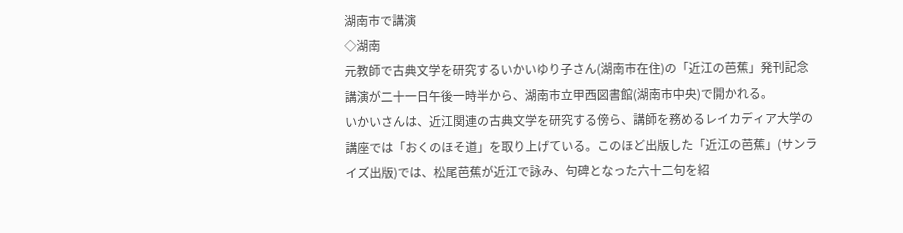湖南市で講演
◇湖南
元教師で古典文学を研究するいかいゆり子さん(湖南市在住)の「近江の芭蕉」発刊記念講演が二十一日午後一時半から、湖南市立甲西図書館(湖南市中央)で開かれる。
いかいさんは、近江関連の古典文学を研究する傍ら、講師を務めるレイカディア大学の講座では「おくのほそ道」を取り上げている。このほど出版した「近江の芭蕉」(サンライズ出版)では、松尾芭蕉が近江で詠み、句碑となった六十二句を紹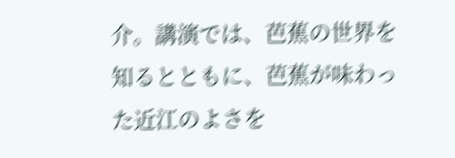介。講演では、芭蕉の世界を知るとともに、芭蕉が味わった近江のよさを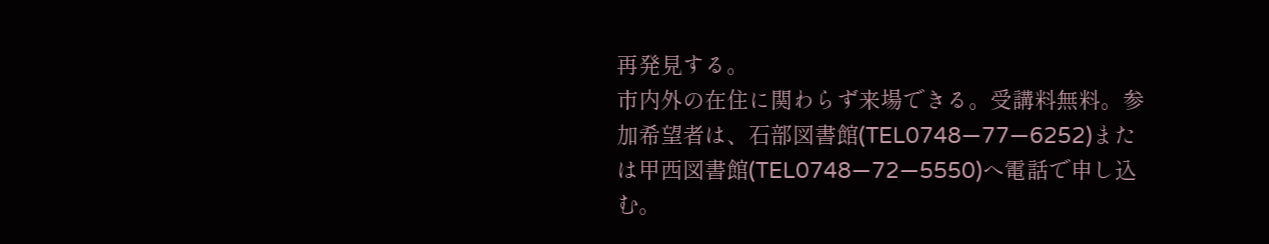再発見する。
市内外の在住に関わらず来場できる。受講料無料。参加希望者は、石部図書館(TEL0748―77―6252)または甲西図書館(TEL0748―72―5550)へ電話で申し込む。